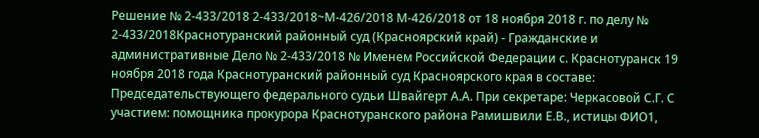Решение № 2-433/2018 2-433/2018~М-426/2018 М-426/2018 от 18 ноября 2018 г. по делу № 2-433/2018Краснотуранский районный суд (Красноярский край) - Гражданские и административные Дело № 2-433/2018 № Именем Российской Федерации с. Краснотуранск 19 ноября 2018 года Краснотуранский районный суд Красноярского края в составе: Председательствующего федерального судьи Швайгерт А.А. При секретаре: Черкасовой С.Г. С участием: помощника прокурора Краснотуранского района Рамишвили Е.В., истицы ФИО1,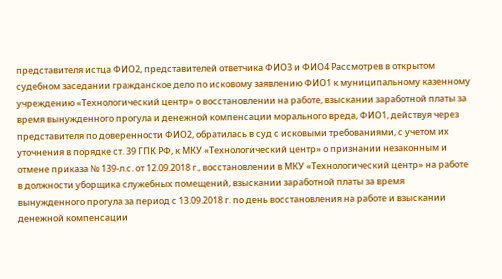представителя истца ФИО2, представителей ответчика ФИО3 и ФИО4 Рассмотрев в открытом судебном заседании гражданское дело по исковому заявлению ФИО1 к муниципальному казенному учреждению «Технологический центр» о восстановлении на работе, взыскании заработной платы за время вынужденного прогула и денежной компенсации морального вреда, ФИО1, действуя через представителя по доверенности ФИО2, обратилась в суд с исковыми требованиями, с учетом их уточнения в порядке ст. 39 ГПК РФ, к МКУ «Технологический центр» о признании незаконным и отмене приказа № 139-л.с. от 12.09.2018 г., восстановлении в МКУ «Технологический центр» на работе в должности уборщика служебных помещений, взыскании заработной платы за время вынужденного прогула за период с 13.09.2018 г. по день восстановления на работе и взыскании денежной компенсации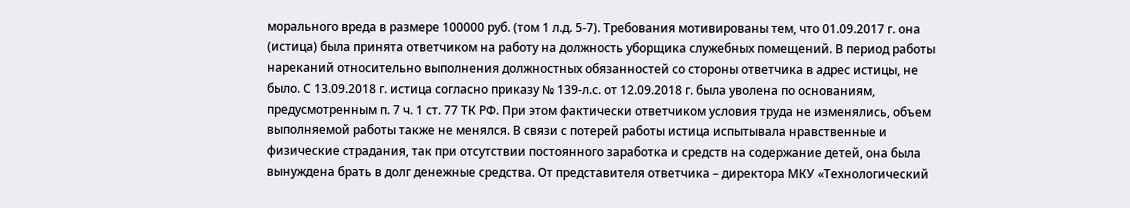морального вреда в размере 100000 руб. (том 1 л.д. 5-7). Требования мотивированы тем, что 01.09.2017 г. она (истица) была принята ответчиком на работу на должность уборщика служебных помещений. В период работы нареканий относительно выполнения должностных обязанностей со стороны ответчика в адрес истицы, не было. С 13.09.2018 г. истица согласно приказу № 139-л.с. от 12.09.2018 г. была уволена по основаниям, предусмотренным п. 7 ч. 1 ст. 77 ТК РФ. При этом фактически ответчиком условия труда не изменялись, объем выполняемой работы также не менялся. В связи с потерей работы истица испытывала нравственные и физические страдания, так при отсутствии постоянного заработка и средств на содержание детей, она была вынуждена брать в долг денежные средства. От представителя ответчика – директора МКУ «Технологический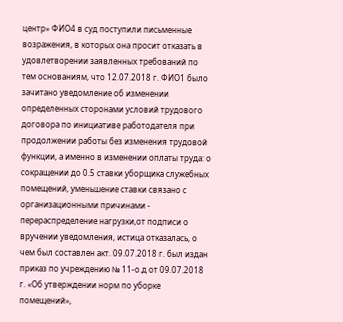центр» ФИО4 в суд поступили письменные возражения, в которых она просит отказать в удовлетворении заявленных требований по тем основаниям, что 12.07.2018 г. ФИО1 было зачитано уведомление об изменении определенных сторонами условий трудового договора по инициативе работодателя при продолжении работы без изменения трудовой функции, а именно в изменении оплаты труда: о сокращении до 0.5 ставки уборщика служебных помещений, уменьшение ставки связано с организационными причинами - перераспределение нагрузки,от подписи о вручении уведомления, истица отказалась, о чем был составлен акт. 09.07.2018 г. был издан приказ по учреждению № 11-о.д от 09.07.2018 г. «Об утверждении норм по уборке помещений»,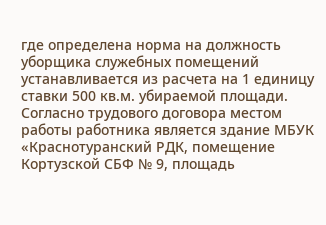где определена норма на должность уборщика служебных помещений устанавливается из расчета на 1 единицу ставки 500 кв.м. убираемой площади. Согласно трудового договора местом работы работника является здание МБУК «Краснотуранский РДК, помещение Кортузской СБФ № 9, площадь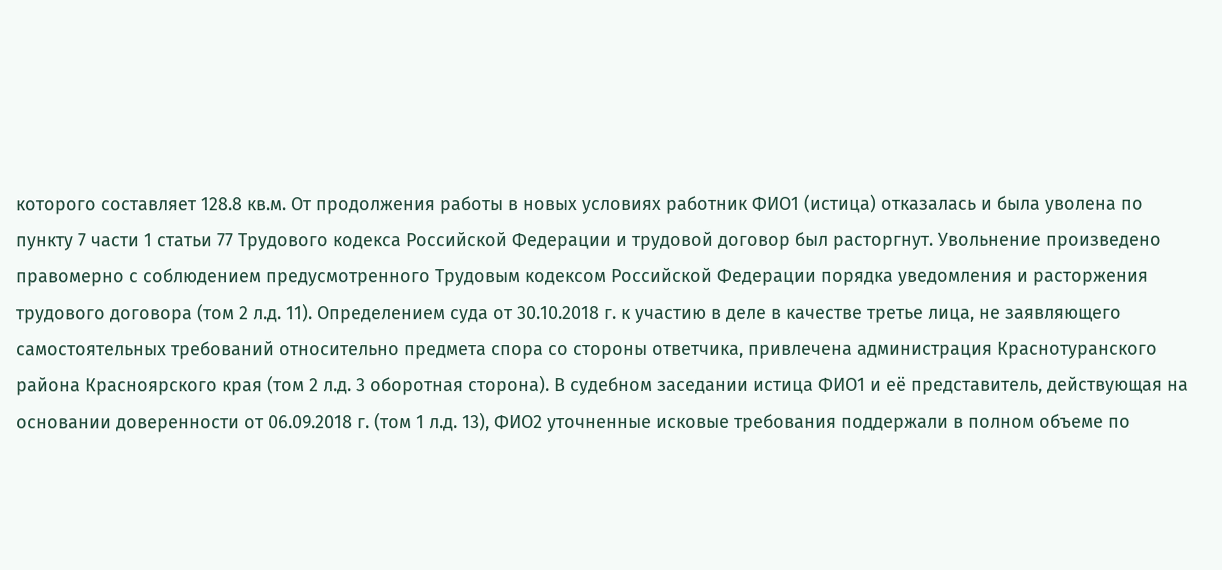которого составляет 128.8 кв.м. От продолжения работы в новых условиях работник ФИО1 (истица) отказалась и была уволена по пункту 7 части 1 статьи 77 Трудового кодекса Российской Федерации и трудовой договор был расторгнут. Увольнение произведено правомерно с соблюдением предусмотренного Трудовым кодексом Российской Федерации порядка уведомления и расторжения трудового договора (том 2 л.д. 11). Определением суда от 30.10.2018 г. к участию в деле в качестве третье лица, не заявляющего самостоятельных требований относительно предмета спора со стороны ответчика, привлечена администрация Краснотуранского района Красноярского края (том 2 л.д. 3 оборотная сторона). В судебном заседании истица ФИО1 и её представитель, действующая на основании доверенности от 06.09.2018 г. (том 1 л.д. 13), ФИО2 уточненные исковые требования поддержали в полном объеме по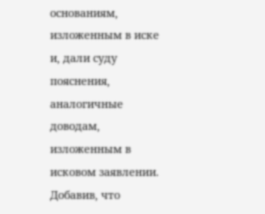основаниям, изложенным в иске и, дали суду пояснения, аналогичные доводам, изложенным в исковом заявлении. Добавив, что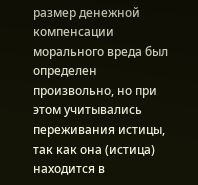размер денежной компенсации морального вреда был определен произвольно, но при этом учитывались переживания истицы, так как она (истица) находится в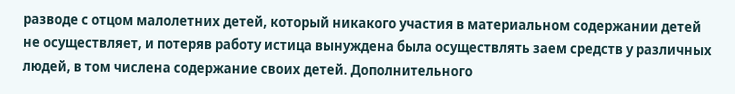разводе с отцом малолетних детей, который никакого участия в материальном содержании детей не осуществляет, и потеряв работу истица вынуждена была осуществлять заем средств у различных людей, в том числена содержание своих детей. Дополнительного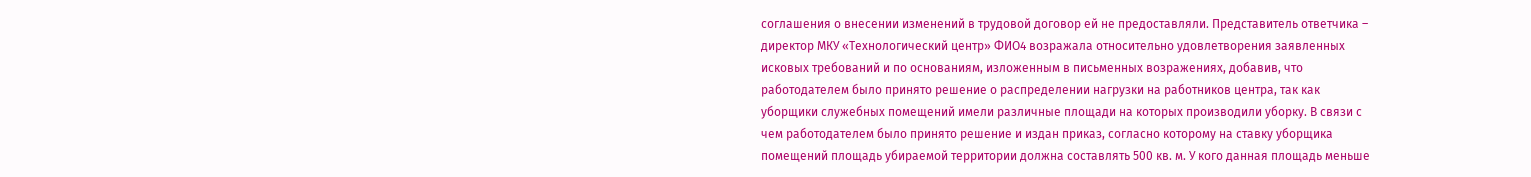соглашения о внесении изменений в трудовой договор ей не предоставляли. Представитель ответчика – директор МКУ «Технологический центр» ФИО4 возражала относительно удовлетворения заявленных исковых требований и по основаниям, изложенным в письменных возражениях, добавив, что работодателем было принято решение о распределении нагрузки на работников центра, так как уборщики служебных помещений имели различные площади на которых производили уборку. В связи с чем работодателем было принято решение и издан приказ, согласно которому на ставку уборщика помещений площадь убираемой территории должна составлять 500 кв. м. У кого данная площадь меньше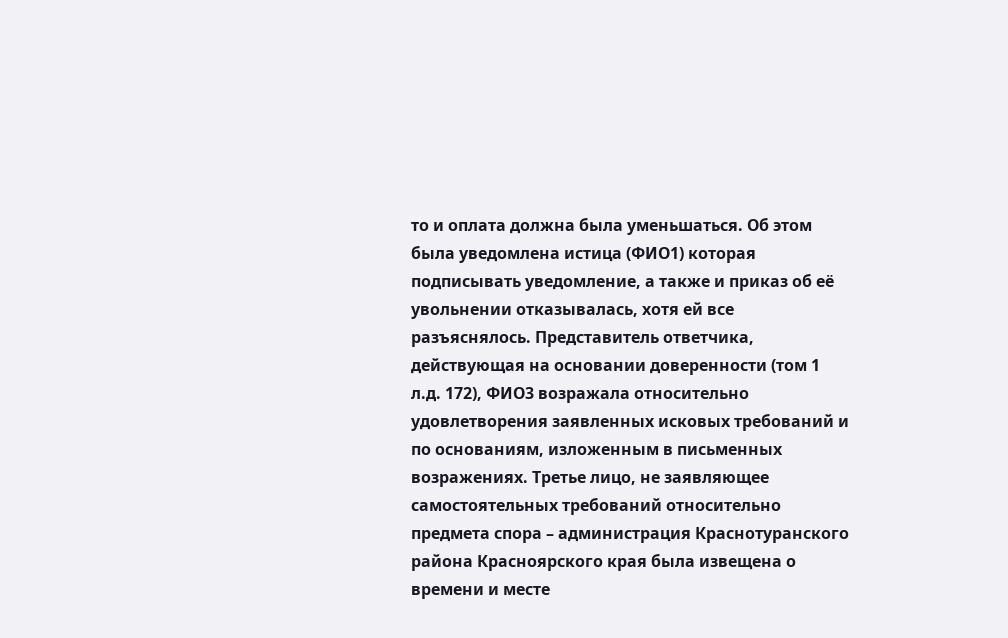то и оплата должна была уменьшаться. Об этом была уведомлена истица (ФИО1) которая подписывать уведомление, а также и приказ об её увольнении отказывалась, хотя ей все разъяснялось. Представитель ответчика, действующая на основании доверенности (том 1 л.д. 172), ФИО3 возражала относительно удовлетворения заявленных исковых требований и по основаниям, изложенным в письменных возражениях. Третье лицо, не заявляющее самостоятельных требований относительно предмета спора – администрация Краснотуранского района Красноярского края была извещена о времени и месте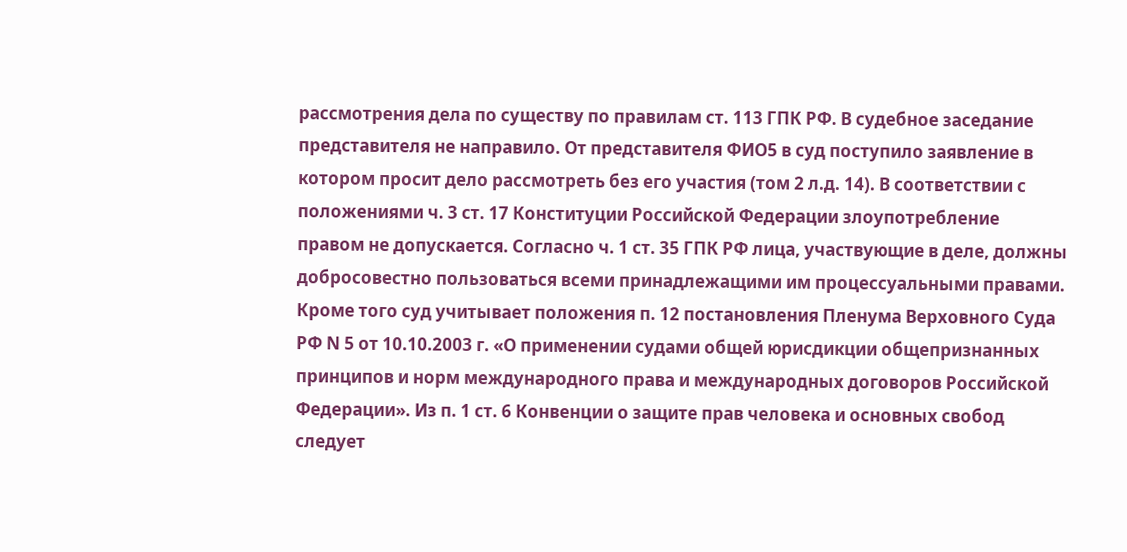рассмотрения дела по существу по правилам ст. 113 ГПК РФ. В судебное заседание представителя не направило. От представителя ФИО5 в суд поступило заявление в котором просит дело рассмотреть без его участия (том 2 л.д. 14). В соответствии с положениями ч. 3 ст. 17 Конституции Российской Федерации злоупотребление правом не допускается. Согласно ч. 1 ст. 35 ГПК РФ лица, участвующие в деле, должны добросовестно пользоваться всеми принадлежащими им процессуальными правами. Кроме того суд учитывает положения п. 12 постановления Пленума Верховного Суда РФ N 5 от 10.10.2003 г. «О применении судами общей юрисдикции общепризнанных принципов и норм международного права и международных договоров Российской Федерации». Из п. 1 ст. 6 Конвенции о защите прав человека и основных свобод следует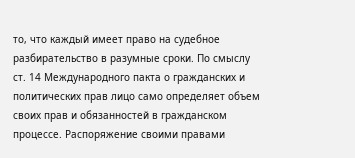то, что каждый имеет право на судебное разбирательство в разумные сроки. По смыслу ст. 14 Международного пакта о гражданских и политических прав лицо само определяет объем своих прав и обязанностей в гражданском процессе. Распоряжение своими правами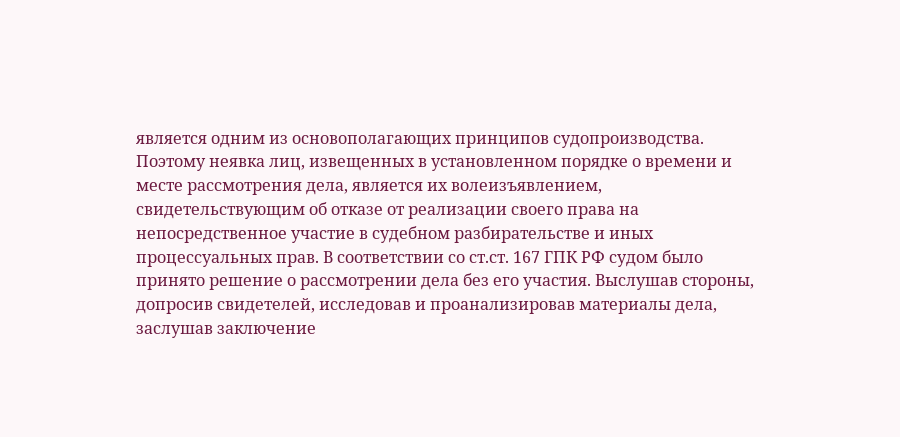является одним из основополагающих принципов судопроизводства. Поэтому неявка лиц, извещенных в установленном порядке о времени и месте рассмотрения дела, является их волеизъявлением, свидетельствующим об отказе от реализации своего права на непосредственное участие в судебном разбирательстве и иных процессуальных прав. В соответствии со ст.ст. 167 ГПК РФ судом было принято решение о рассмотрении дела без его участия. Выслушав стороны, допросив свидетелей, исследовав и проанализировав материалы дела, заслушав заключение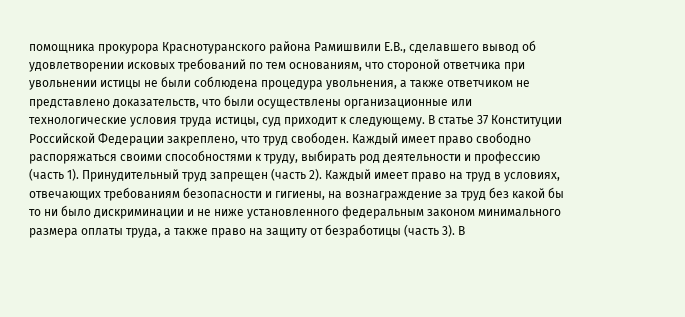помощника прокурора Краснотуранского района Рамишвили Е.В., сделавшего вывод об удовлетворении исковых требований по тем основаниям, что стороной ответчика при увольнении истицы не были соблюдена процедура увольнения, а также ответчиком не представлено доказательств, что были осуществлены организационные или технологические условия труда истицы, суд приходит к следующему. В статье 37 Конституции Российской Федерации закреплено, что труд свободен. Каждый имеет право свободно распоряжаться своими способностями к труду, выбирать род деятельности и профессию (часть 1). Принудительный труд запрещен (часть 2). Каждый имеет право на труд в условиях, отвечающих требованиям безопасности и гигиены, на вознаграждение за труд без какой бы то ни было дискриминации и не ниже установленного федеральным законом минимального размера оплаты труда, а также право на защиту от безработицы (часть 3). В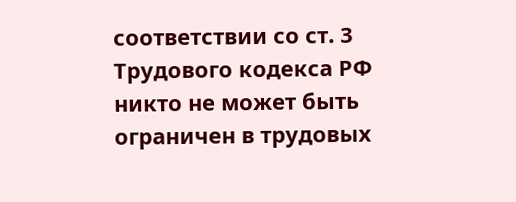соответствии со ст. 3 Трудового кодекса РФ никто не может быть ограничен в трудовых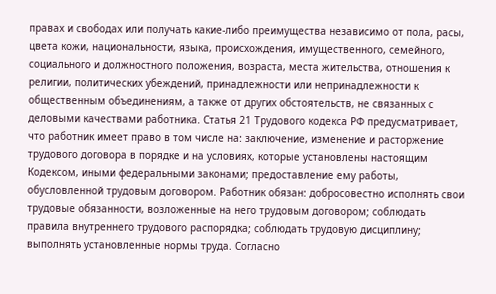правах и свободах или получать какие-либо преимущества независимо от пола, расы, цвета кожи, национальности, языка, происхождения, имущественного, семейного, социального и должностного положения, возраста, места жительства, отношения к религии, политических убеждений, принадлежности или непринадлежности к общественным объединениям, а также от других обстоятельств, не связанных с деловыми качествами работника. Статья 21 Трудового кодекса РФ предусматривает, что работник имеет право в том числе на: заключение, изменение и расторжение трудового договора в порядке и на условиях, которые установлены настоящим Кодексом, иными федеральными законами; предоставление ему работы, обусловленной трудовым договором. Работник обязан: добросовестно исполнять свои трудовые обязанности, возложенные на него трудовым договором; соблюдать правила внутреннего трудового распорядка; соблюдать трудовую дисциплину; выполнять установленные нормы труда. Согласно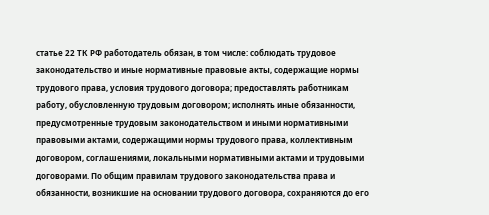статье 22 ТК РФ работодатель обязан, в том числе: соблюдать трудовое законодательство и иные нормативные правовые акты, содержащие нормы трудового права, условия трудового договора; предоставлять работникам работу, обусловленную трудовым договором; исполнять иные обязанности, предусмотренные трудовым законодательством и иными нормативными правовыми актами, содержащими нормы трудового права, коллективным договором, соглашениями, локальными нормативными актами и трудовыми договорами. По общим правилам трудового законодательства права и обязанности, возникшие на основании трудового договора, сохраняются до его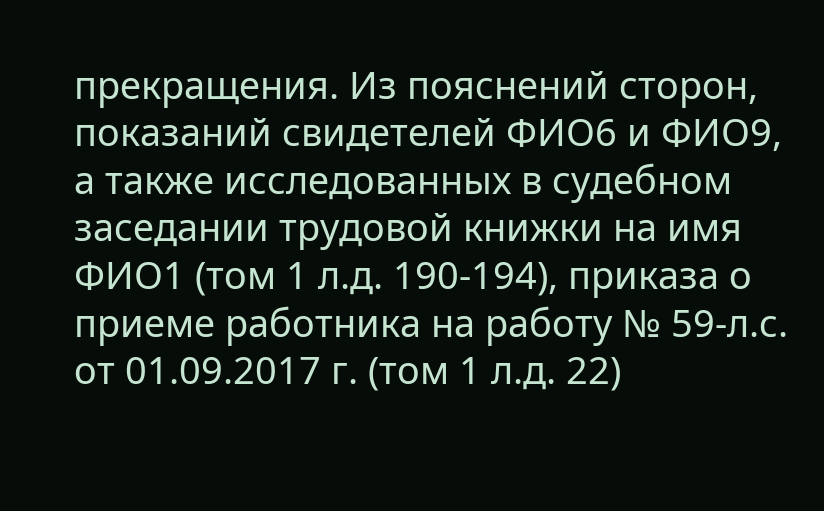прекращения. Из пояснений сторон, показаний свидетелей ФИО6 и ФИО9, а также исследованных в судебном заседании трудовой книжки на имя ФИО1 (том 1 л.д. 190-194), приказа о приеме работника на работу № 59-л.с. от 01.09.2017 г. (том 1 л.д. 22)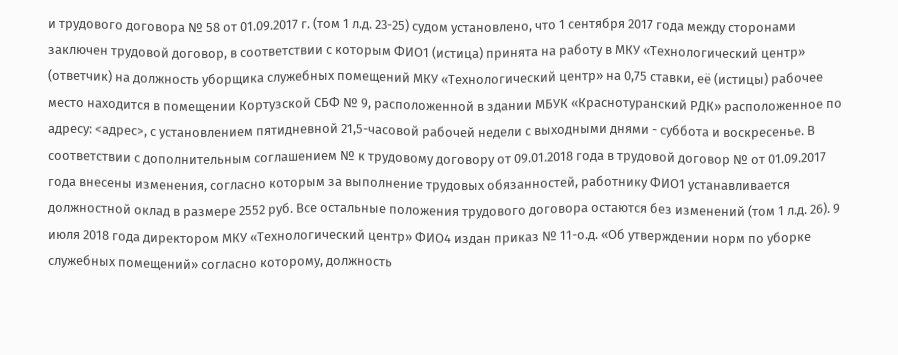и трудового договора № 58 от 01.09.2017 г. (том 1 л.д. 23-25) судом установлено, что 1 сентября 2017 года между сторонами заключен трудовой договор, в соответствии с которым ФИО1 (истица) принята на работу в МКУ «Технологический центр» (ответчик) на должность уборщика служебных помещений МКУ «Технологический центр» на 0,75 ставки, её (истицы) рабочее место находится в помещении Кортузской СБФ № 9, расположенной в здании МБУК «Краснотуранский РДК» расположенное по адресу: <адрес>, с установлением пятидневной 21,5-часовой рабочей недели с выходными днями - суббота и воскресенье. В соответствии с дополнительным соглашением № к трудовому договору от 09.01.2018 года в трудовой договор № от 01.09.2017 года внесены изменения, согласно которым за выполнение трудовых обязанностей, работнику ФИО1 устанавливается должностной оклад в размере 2552 руб. Все остальные положения трудового договора остаются без изменений (том 1 л.д. 26). 9 июля 2018 года директором МКУ «Технологический центр» ФИО4 издан приказ № 11-о.д. «Об утверждении норм по уборке служебных помещений» согласно которому, должность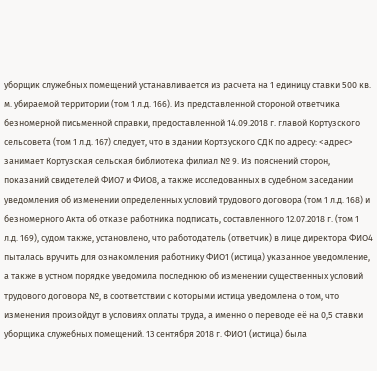уборщик служебных помещений устанавливается из расчета на 1 единицу ставки 500 кв. м. убираемой территории (том 1 л.д. 166). Из представленной стороной ответчика безномерной письменной справки, предоставленной 14.09.2018 г. главой Кортузского сельсовета (том 1 л.д. 167) следует, что в здании Кортзуского СДК по адресу: <адрес> занимает Кортузская сельская библиотека филиал № 9. Из пояснений сторон, показаний свидетелей ФИО7 и ФИО8, а также исследованных в судебном заседании уведомления об изменении определенных условий трудового договора (том 1 л.д. 168) и безномерного Акта об отказе работника подписать, составленного 12.07.2018 г. (том 1 л.д. 169), судом также, установлено, что работодатель (ответчик) в лице директора ФИО4 пыталась вручить для ознакомления работнику ФИО1 (истица) указанное уведомление, а также в устном порядке уведомила последнюю об изменении существенных условий трудового договора №, в соответствии с которыми истица уведомлена о том, что изменения произойдут в условиях оплаты труда, а именно о переводе её на 0,5 ставки уборщика служебных помещений. 13 сентября 2018 г. ФИО1 (истица) была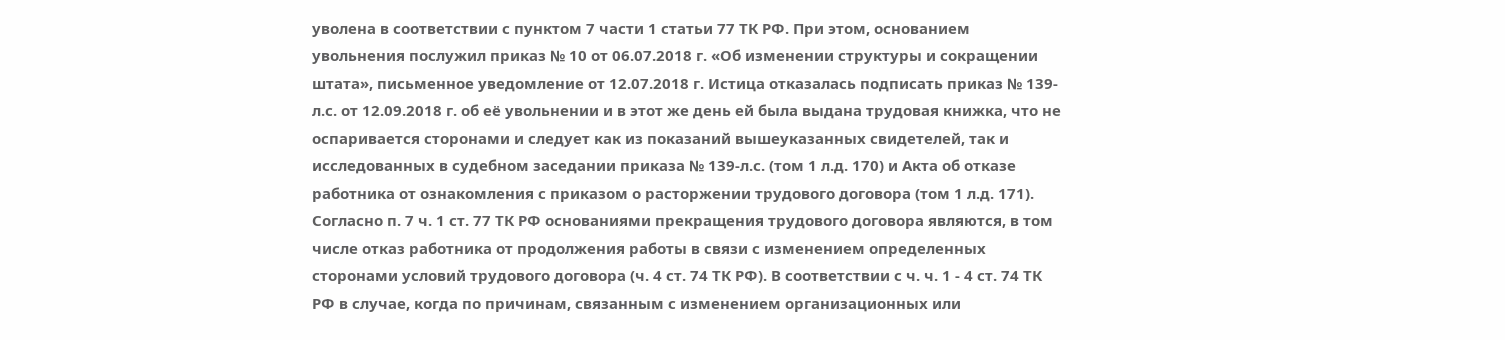уволена в соответствии с пунктом 7 части 1 статьи 77 ТК РФ. При этом, основанием увольнения послужил приказ № 10 от 06.07.2018 г. «Об изменении структуры и сокращении штата», письменное уведомление от 12.07.2018 г. Истица отказалась подписать приказ № 139-л.с. от 12.09.2018 г. об её увольнении и в этот же день ей была выдана трудовая книжка, что не оспаривается сторонами и следует как из показаний вышеуказанных свидетелей, так и исследованных в судебном заседании приказа № 139-л.с. (том 1 л.д. 170) и Акта об отказе работника от ознакомления с приказом о расторжении трудового договора (том 1 л.д. 171). Согласно п. 7 ч. 1 ст. 77 ТК РФ основаниями прекращения трудового договора являются, в том числе отказ работника от продолжения работы в связи с изменением определенных сторонами условий трудового договора (ч. 4 ст. 74 ТК РФ). В соответствии с ч. ч. 1 - 4 ст. 74 ТК РФ в случае, когда по причинам, связанным с изменением организационных или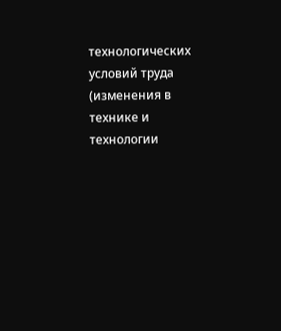технологических условий труда (изменения в технике и технологии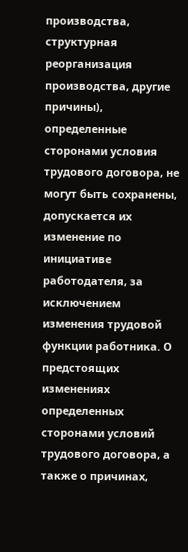производства, структурная реорганизация производства, другие причины), определенные сторонами условия трудового договора, не могут быть сохранены, допускается их изменение по инициативе работодателя, за исключением изменения трудовой функции работника. О предстоящих изменениях определенных сторонами условий трудового договора, а также о причинах,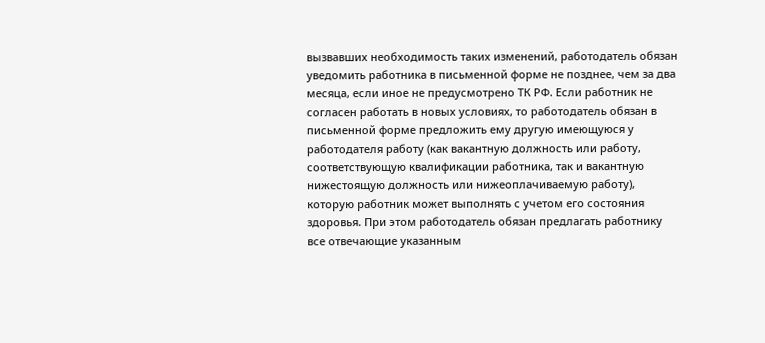вызвавших необходимость таких изменений, работодатель обязан уведомить работника в письменной форме не позднее, чем за два месяца, если иное не предусмотрено ТК РФ. Если работник не согласен работать в новых условиях, то работодатель обязан в письменной форме предложить ему другую имеющуюся у работодателя работу (как вакантную должность или работу, соответствующую квалификации работника, так и вакантную нижестоящую должность или нижеоплачиваемую работу), которую работник может выполнять с учетом его состояния здоровья. При этом работодатель обязан предлагать работнику все отвечающие указанным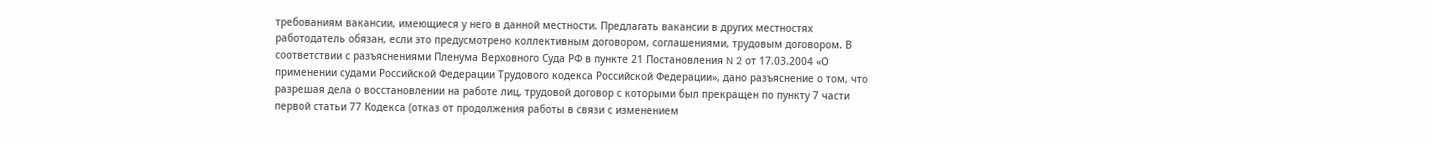требованиям вакансии, имеющиеся у него в данной местности. Предлагать вакансии в других местностях работодатель обязан, если это предусмотрено коллективным договором, соглашениями, трудовым договором. В соответствии с разъяснениями Пленума Верховного Суда РФ в пункте 21 Постановления N 2 от 17.03.2004 «О применении судами Российской Федерации Трудового кодекса Российской Федерации», дано разъяснение о том, что разрешая дела о восстановлении на работе лиц, трудовой договор с которыми был прекращен по пункту 7 части первой статьи 77 Кодекса (отказ от продолжения работы в связи с изменением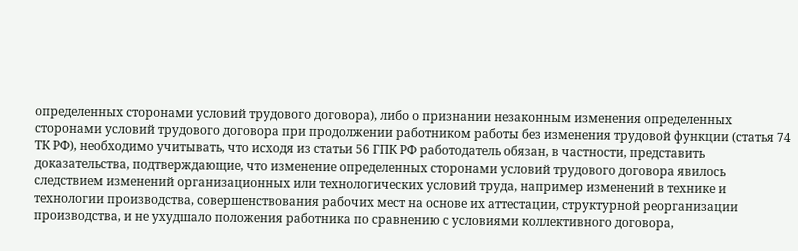определенных сторонами условий трудового договора), либо о признании незаконным изменения определенных сторонами условий трудового договора при продолжении работником работы без изменения трудовой функции (статья 74 ТК РФ), необходимо учитывать, что исходя из статьи 56 ГПК РФ работодатель обязан, в частности, представить доказательства, подтверждающие, что изменение определенных сторонами условий трудового договора явилось следствием изменений организационных или технологических условий труда, например изменений в технике и технологии производства, совершенствования рабочих мест на основе их аттестации, структурной реорганизации производства, и не ухудшало положения работника по сравнению с условиями коллективного договора,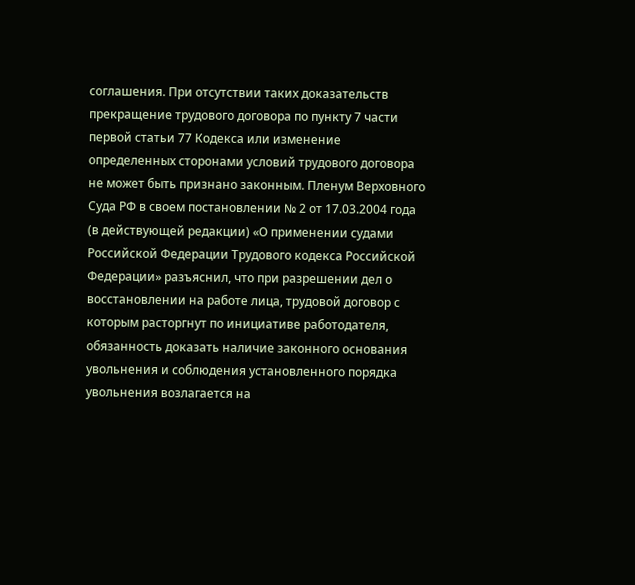соглашения. При отсутствии таких доказательств прекращение трудового договора по пункту 7 части первой статьи 77 Кодекса или изменение определенных сторонами условий трудового договора не может быть признано законным. Пленум Верховного Суда РФ в своем постановлении № 2 от 17.03.2004 года (в действующей редакции) «О применении судами Российской Федерации Трудового кодекса Российской Федерации» разъяснил, что при разрешении дел о восстановлении на работе лица, трудовой договор с которым расторгнут по инициативе работодателя, обязанность доказать наличие законного основания увольнения и соблюдения установленного порядка увольнения возлагается на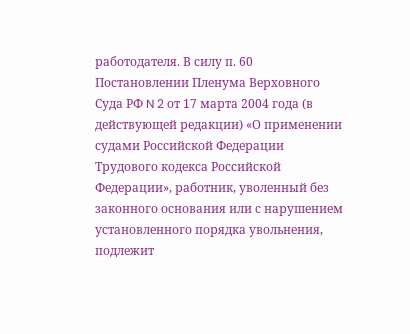работодателя. В силу п. 60 Постановлении Пленума Верховного Суда РФ N 2 от 17 марта 2004 года (в действующей редакции) «О применении судами Российской Федерации Трудового кодекса Российской Федерации», работник, уволенный без законного основания или с нарушением установленного порядка увольнения, подлежит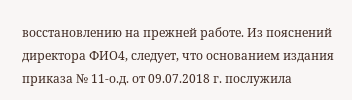восстановлению на прежней работе. Из пояснений директора ФИО4, следует, что основанием издания приказа № 11-о.д. от 09.07.2018 г. послужила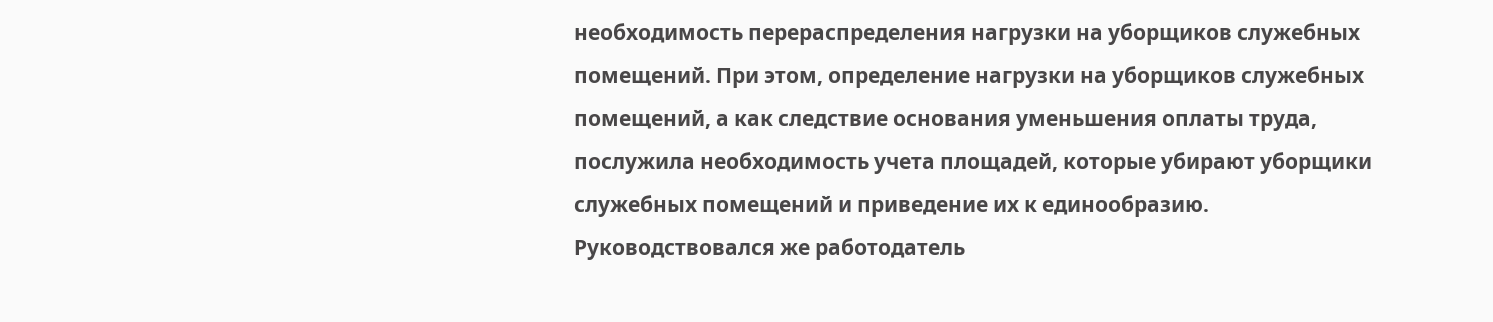необходимость перераспределения нагрузки на уборщиков служебных помещений. При этом, определение нагрузки на уборщиков служебных помещений, а как следствие основания уменьшения оплаты труда, послужила необходимость учета площадей, которые убирают уборщики служебных помещений и приведение их к единообразию. Руководствовался же работодатель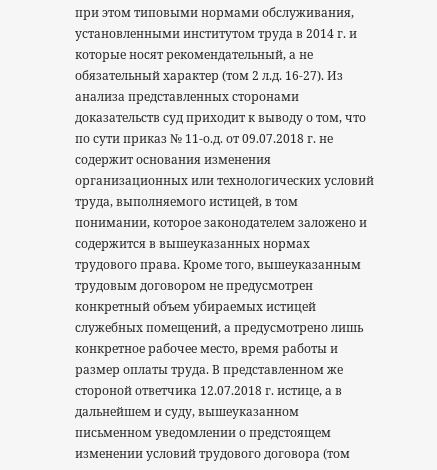при этом типовыми нормами обслуживания, установленными институтом труда в 2014 г. и которые носят рекомендательный, а не обязательный характер (том 2 л.д. 16-27). Из анализа представленных сторонами доказательств суд приходит к выводу о том, что по сути приказ № 11-о.д. от 09.07.2018 г. не содержит основания изменения организационных или технологических условий труда, выполняемого истицей, в том понимании, которое законодателем заложено и содержится в вышеуказанных нормах трудового права. Кроме того, вышеуказанным трудовым договором не предусмотрен конкретный объем убираемых истицей служебных помещений, а предусмотрено лишь конкретное рабочее место, время работы и размер оплаты труда. В представленном же стороной ответчика 12.07.2018 г. истице, а в дальнейшем и суду, вышеуказанном письменном уведомлении о предстоящем изменении условий трудового договора (том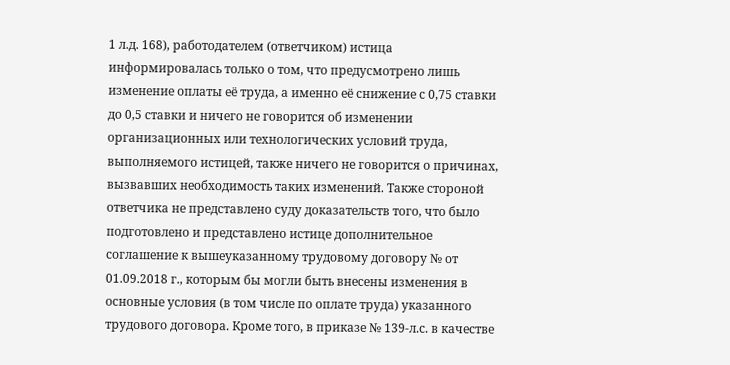1 л.д. 168), работодателем (ответчиком) истица информировалась только о том, что предусмотрено лишь изменение оплаты её труда, а именно её снижение с 0,75 ставки до 0,5 ставки и ничего не говорится об изменении организационных или технологических условий труда, выполняемого истицей, также ничего не говорится о причинах, вызвавших необходимость таких изменений. Также стороной ответчика не представлено суду доказательств того, что было подготовлено и представлено истице дополнительное соглашение к вышеуказанному трудовому договору № от 01.09.2018 г., которым бы могли быть внесены изменения в основные условия (в том числе по оплате труда) указанного трудового договора. Кроме того, в приказе № 139-л.с. в качестве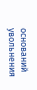оснований увольнения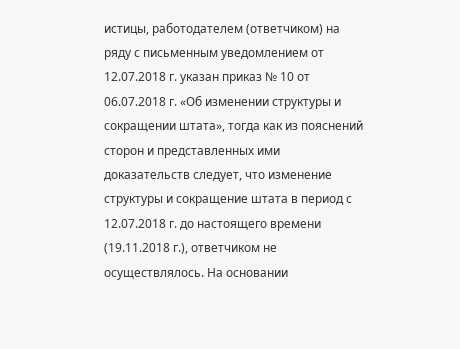истицы, работодателем (ответчиком) на ряду с письменным уведомлением от 12.07.2018 г. указан приказ № 10 от 06.07.2018 г. «Об изменении структуры и сокращении штата», тогда как из пояснений сторон и представленных ими доказательств следует, что изменение структуры и сокращение штата в период с 12.07.2018 г. до настоящего времени (19.11.2018 г.), ответчиком не осуществлялось. На основании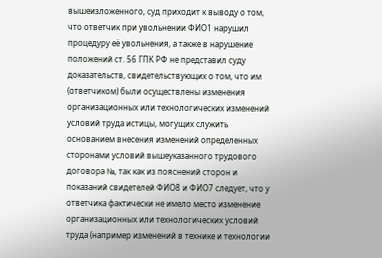вышеизложенного, суд приходит к выводу о том, что ответчик при увольнении ФИО1 нарушил процедуру её увольнения, а также в нарушение положений ст. 56 ГПК РФ не представил суду доказательств, свидетельствующих о том, что им (ответчиком) были осуществлены изменения организационных или технологических изменений условий труда истицы, могущих служить основанием внесения изменений определенных сторонами условий вышеуказанного трудового договора №, так как из пояснений сторон и показаний свидетелей ФИО8 и ФИО7 следует, что у ответчика фактически не имело место изменение организационных или технологических условий труда (например изменений в технике и технологии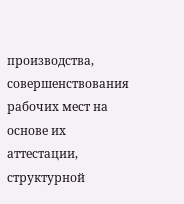производства, совершенствования рабочих мест на основе их аттестации, структурной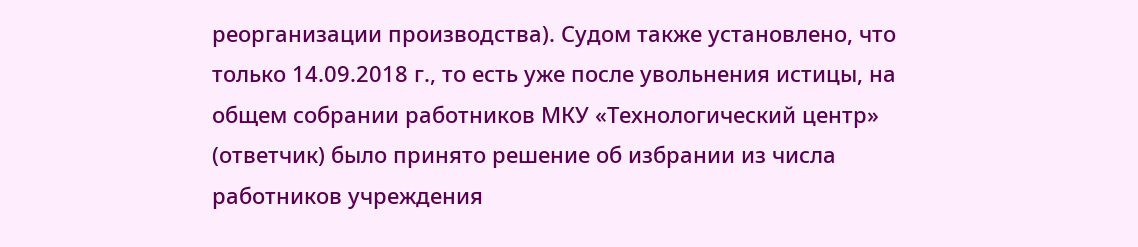реорганизации производства). Судом также установлено, что только 14.09.2018 г., то есть уже после увольнения истицы, на общем собрании работников МКУ «Технологический центр» (ответчик) было принято решение об избрании из числа работников учреждения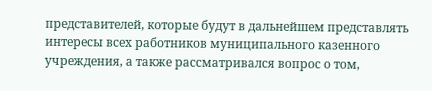представителей, которые будут в дальнейшем представлять интересы всех работников муниципального казенного учреждения, а также рассматривался вопрос о том,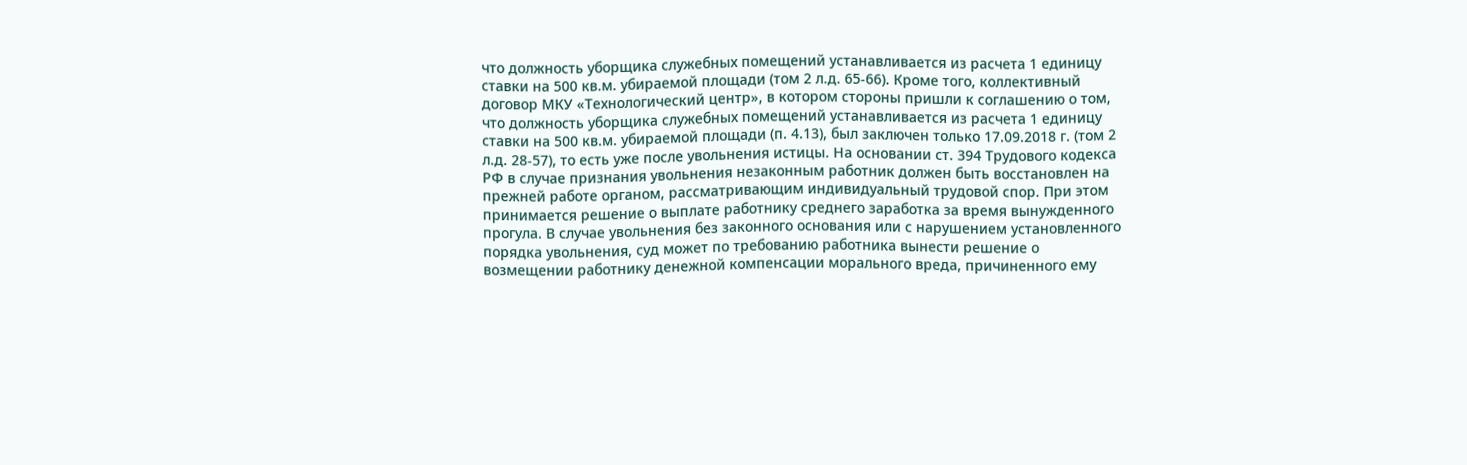что должность уборщика служебных помещений устанавливается из расчета 1 единицу ставки на 500 кв.м. убираемой площади (том 2 л.д. 65-66). Кроме того, коллективный договор МКУ «Технологический центр», в котором стороны пришли к соглашению о том, что должность уборщика служебных помещений устанавливается из расчета 1 единицу ставки на 500 кв.м. убираемой площади (п. 4.13), был заключен только 17.09.2018 г. (том 2 л.д. 28-57), то есть уже после увольнения истицы. На основании ст. 394 Трудового кодекса РФ в случае признания увольнения незаконным работник должен быть восстановлен на прежней работе органом, рассматривающим индивидуальный трудовой спор. При этом принимается решение о выплате работнику среднего заработка за время вынужденного прогула. В случае увольнения без законного основания или с нарушением установленного порядка увольнения, суд может по требованию работника вынести решение о возмещении работнику денежной компенсации морального вреда, причиненного ему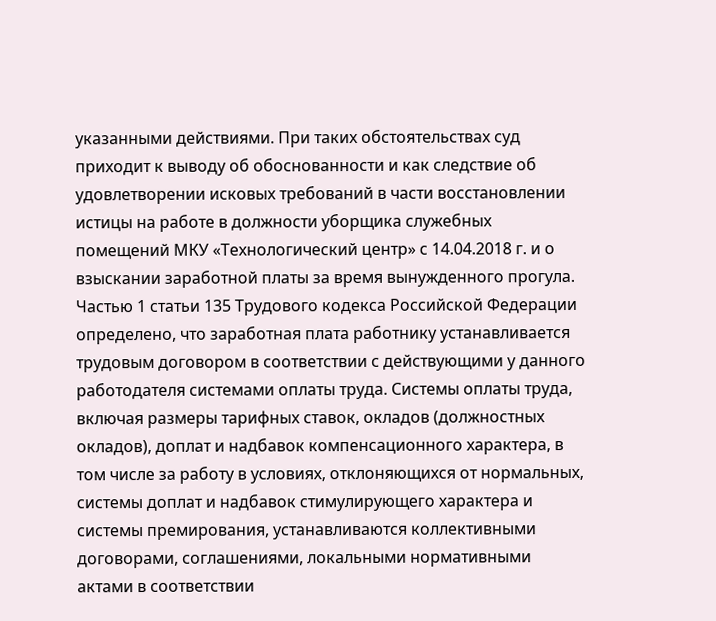указанными действиями. При таких обстоятельствах суд приходит к выводу об обоснованности и как следствие об удовлетворении исковых требований в части восстановлении истицы на работе в должности уборщика служебных помещений МКУ «Технологический центр» с 14.04.2018 г. и о взыскании заработной платы за время вынужденного прогула. Частью 1 статьи 135 Трудового кодекса Российской Федерации определено, что заработная плата работнику устанавливается трудовым договором в соответствии с действующими у данного работодателя системами оплаты труда. Системы оплаты труда, включая размеры тарифных ставок, окладов (должностных окладов), доплат и надбавок компенсационного характера, в том числе за работу в условиях, отклоняющихся от нормальных, системы доплат и надбавок стимулирующего характера и системы премирования, устанавливаются коллективными договорами, соглашениями, локальными нормативными актами в соответствии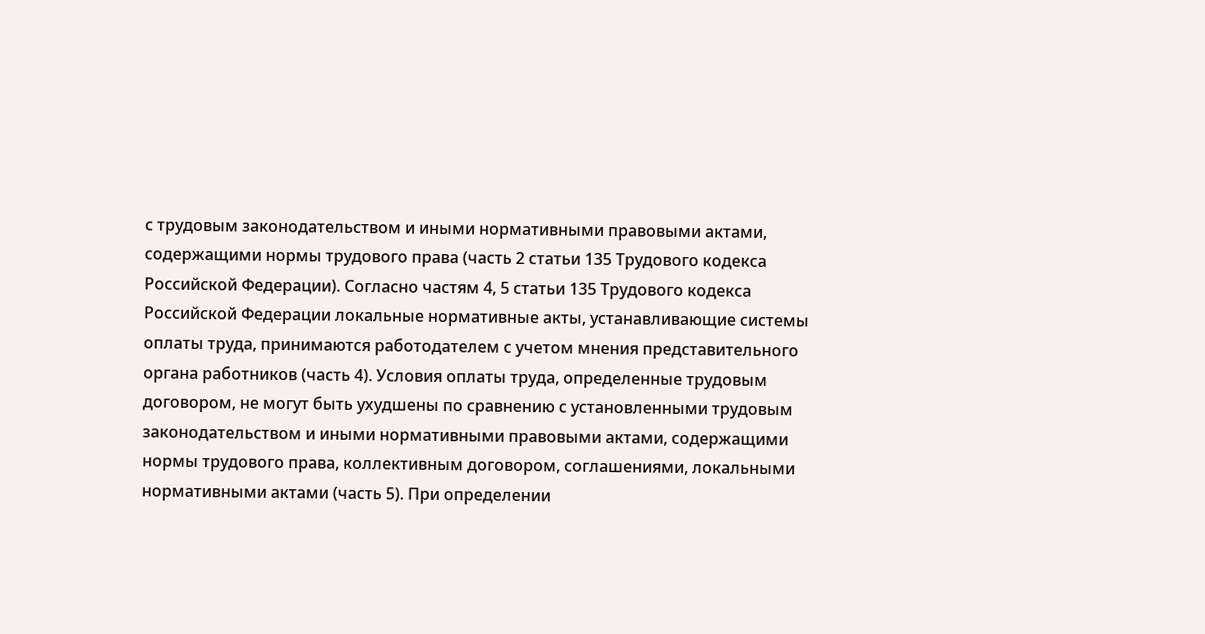с трудовым законодательством и иными нормативными правовыми актами, содержащими нормы трудового права (часть 2 статьи 135 Трудового кодекса Российской Федерации). Согласно частям 4, 5 статьи 135 Трудового кодекса Российской Федерации локальные нормативные акты, устанавливающие системы оплаты труда, принимаются работодателем с учетом мнения представительного органа работников (часть 4). Условия оплаты труда, определенные трудовым договором, не могут быть ухудшены по сравнению с установленными трудовым законодательством и иными нормативными правовыми актами, содержащими нормы трудового права, коллективным договором, соглашениями, локальными нормативными актами (часть 5). При определении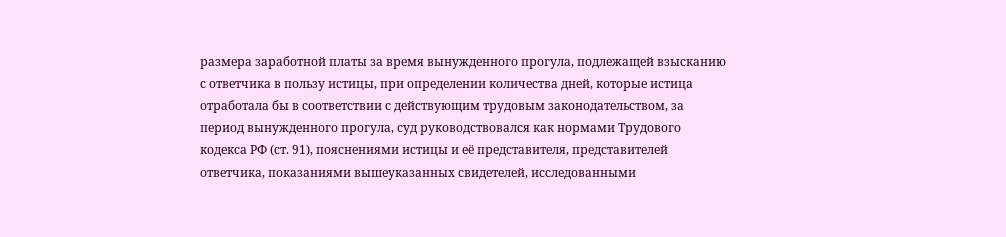размера заработной платы за время вынужденного прогула, подлежащей взысканию с ответчика в пользу истицы, при определении количества дней, которые истица отработала бы в соответствии с действующим трудовым законодательством, за период вынужденного прогула, суд руководствовался как нормами Трудового кодекса РФ (ст. 91), пояснениями истицы и её представителя, представителей ответчика, показаниями вышеуказанных свидетелей, исследованными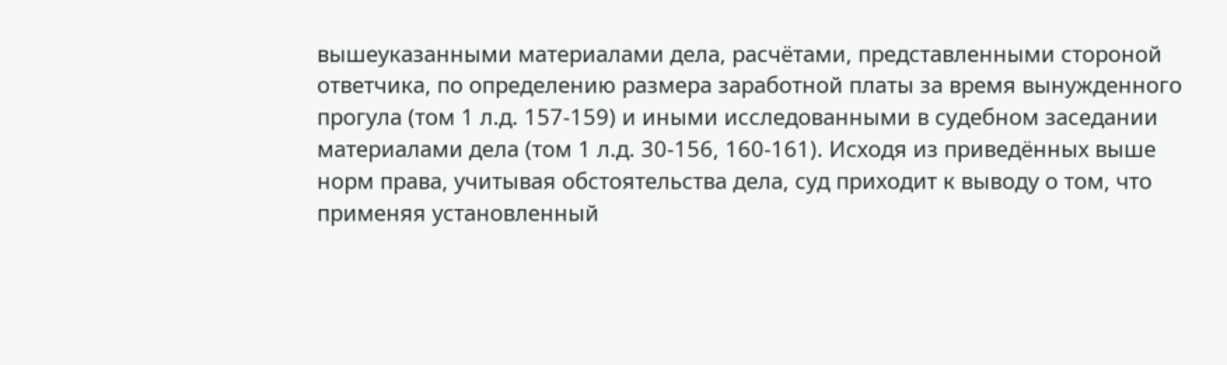вышеуказанными материалами дела, расчётами, представленными стороной ответчика, по определению размера заработной платы за время вынужденного прогула (том 1 л.д. 157-159) и иными исследованными в судебном заседании материалами дела (том 1 л.д. 30-156, 160-161). Исходя из приведённых выше норм права, учитывая обстоятельства дела, суд приходит к выводу о том, что применяя установленный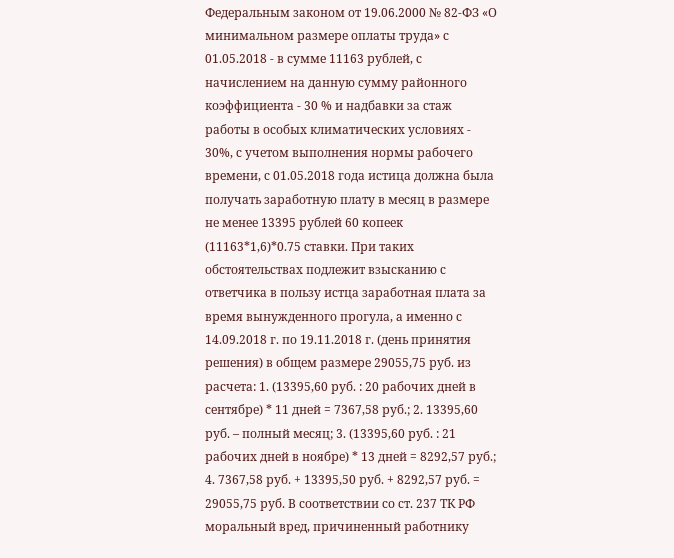Федеральным законом от 19.06.2000 № 82-ФЗ «О минимальном размере оплаты труда» с 01.05.2018 - в сумме 11163 рублей, с начислением на данную сумму районного коэффициента - 30 % и надбавки за стаж работы в особых климатических условиях - 30%, с учетом выполнения нормы рабочего времени, с 01.05.2018 года истица должна была получать заработную плату в месяц в размере не менее 13395 рублей 60 копеек (11163*1,6)*0.75 ставки. При таких обстоятельствах подлежит взысканию с ответчика в пользу истца заработная плата за время вынужденного прогула, а именно с 14.09.2018 г. по 19.11.2018 г. (день принятия решения) в общем размере 29055,75 руб. из расчета: 1. (13395,60 руб. : 20 рабочих дней в сентябре) * 11 дней = 7367,58 руб.; 2. 13395,60 руб. – полный месяц; 3. (13395,60 руб. : 21 рабочих дней в ноябре) * 13 дней = 8292,57 руб.; 4. 7367,58 руб. + 13395,50 руб. + 8292,57 руб. = 29055,75 руб. В соответствии со ст. 237 ТК РФ моральный вред, причиненный работнику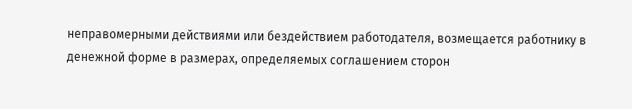неправомерными действиями или бездействием работодателя, возмещается работнику в денежной форме в размерах, определяемых соглашением сторон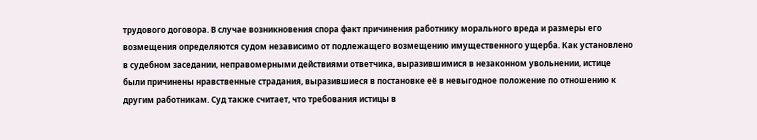трудового договора. В случае возникновения спора факт причинения работнику морального вреда и размеры его возмещения определяются судом независимо от подлежащего возмещению имущественного ущерба. Как установлено в судебном заседании, неправомерными действиями ответчика, выразившимися в незаконном увольнении, истице были причинены нравственные страдания, выразившиеся в постановке её в невыгодное положение по отношению к другим работникам. Суд также считает, что требования истицы в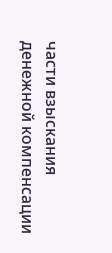части взыскания денежной компенсации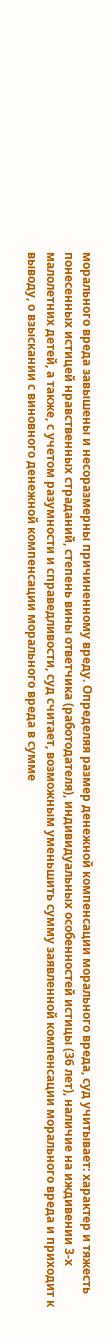морального вреда завышены и несоразмерны причиненному вреду. Определяя размер денежной компенсации морального вреда, суд учитывает: характер и тяжесть понесенных истицей нравственных страданий, степень вины ответчика (работодателя), индивидуальных особенностей истицы (36 лет), наличие на иждивении 3-х малолетних детей, а также, с учетом разумности и справедливости, суд считает, возможным уменьшить сумму заявленной компенсации морального вреда и приходит к выводу, о взыскании с виновного денежной компенсации морального вреда в сумме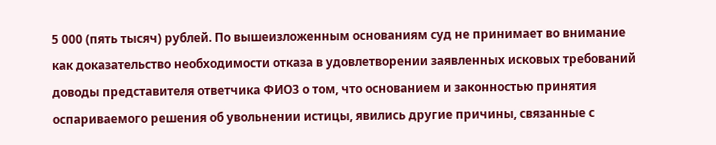5 000 (пять тысяч) рублей. По вышеизложенным основаниям суд не принимает во внимание как доказательство необходимости отказа в удовлетворении заявленных исковых требований доводы представителя ответчика ФИО3 о том, что основанием и законностью принятия оспариваемого решения об увольнении истицы, явились другие причины, связанные с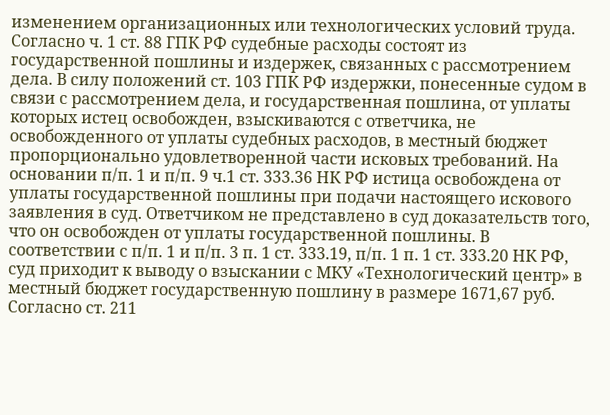изменением организационных или технологических условий труда. Согласно ч. 1 ст. 88 ГПК РФ судебные расходы состоят из государственной пошлины и издержек, связанных с рассмотрением дела. В силу положений ст. 103 ГПК РФ издержки, понесенные судом в связи с рассмотрением дела, и государственная пошлина, от уплаты которых истец освобожден, взыскиваются с ответчика, не освобожденного от уплаты судебных расходов, в местный бюджет пропорционально удовлетворенной части исковых требований. На основании п/п. 1 и п/п. 9 ч.1 ст. 333.36 НК РФ истица освобождена от уплаты государственной пошлины при подачи настоящего искового заявления в суд. Ответчиком не представлено в суд доказательств того, что он освобожден от уплаты государственной пошлины. В соответствии с п/п. 1 и п/п. 3 п. 1 ст. 333.19, п/п. 1 п. 1 ст. 333.20 НК РФ, суд приходит к выводу о взыскании с МКУ «Технологический центр» в местный бюджет государственную пошлину в размере 1671,67 руб. Согласно ст. 211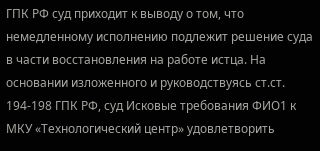ГПК РФ суд приходит к выводу о том, что немедленному исполнению подлежит решение суда в части восстановления на работе истца. На основании изложенного и руководствуясь ст.ст. 194-198 ГПК РФ, суд Исковые требования ФИО1 к МКУ «Технологический центр» удовлетворить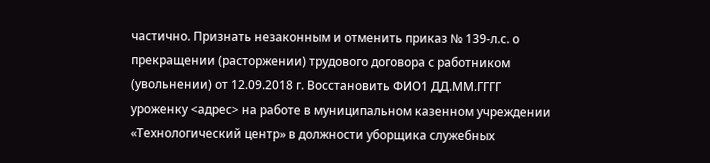частично. Признать незаконным и отменить приказ № 139-л.с. о прекращении (расторжении) трудового договора с работником (увольнении) от 12.09.2018 г. Восстановить ФИО1 ДД.ММ.ГГГГ уроженку <адрес> на работе в муниципальном казенном учреждении «Технологический центр» в должности уборщика служебных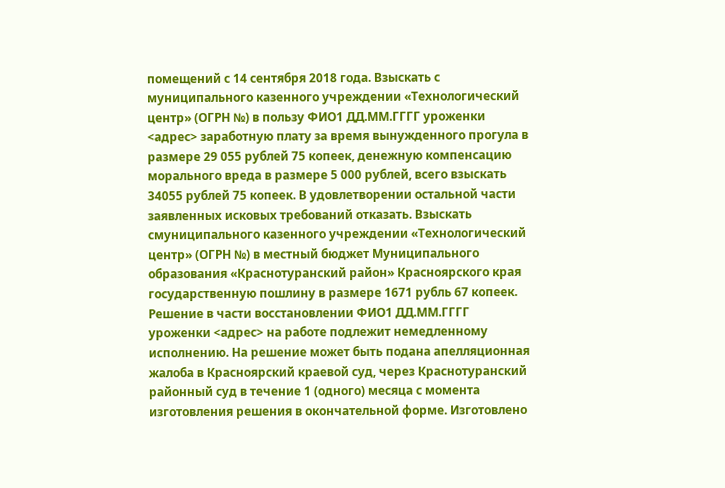помещений с 14 сентября 2018 года. Взыскать с муниципального казенного учреждении «Технологический центр» (ОГРН №) в пользу ФИО1 ДД.ММ.ГГГГ уроженки <адрес> заработную плату за время вынужденного прогула в размере 29 055 рублей 75 копеек, денежную компенсацию морального вреда в размере 5 000 рублей, всего взыскать 34055 рублей 75 копеек. В удовлетворении остальной части заявленных исковых требований отказать. Взыскать смуниципального казенного учреждении «Технологический центр» (ОГРН №) в местный бюджет Муниципального образования «Краснотуранский район» Красноярского края государственную пошлину в размере 1671 рубль 67 копеек. Решение в части восстановлении ФИО1 ДД.ММ.ГГГГ уроженки <адрес> на работе подлежит немедленному исполнению. На решение может быть подана апелляционная жалоба в Красноярский краевой суд, через Краснотуранский районный суд в течение 1 (одного) месяца с момента изготовления решения в окончательной форме. Изготовлено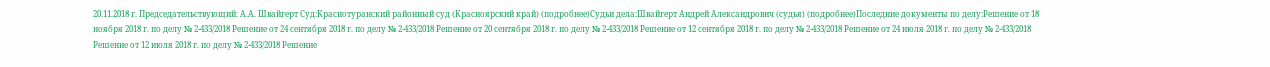20.11.2018 г. Председательствующий: А.А. Швайгерт Суд:Краснотуранский районный суд (Красноярский край) (подробнее)Судьи дела:Швайгерт Андрей Александрович (судья) (подробнее)Последние документы по делу:Решение от 18 ноября 2018 г. по делу № 2-433/2018 Решение от 24 сентября 2018 г. по делу № 2-433/2018 Решение от 20 сентября 2018 г. по делу № 2-433/2018 Решение от 12 сентября 2018 г. по делу № 2-433/2018 Решение от 24 июля 2018 г. по делу № 2-433/2018 Решение от 12 июля 2018 г. по делу № 2-433/2018 Решение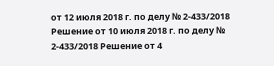от 12 июля 2018 г. по делу № 2-433/2018 Решение от 10 июля 2018 г. по делу № 2-433/2018 Решение от 4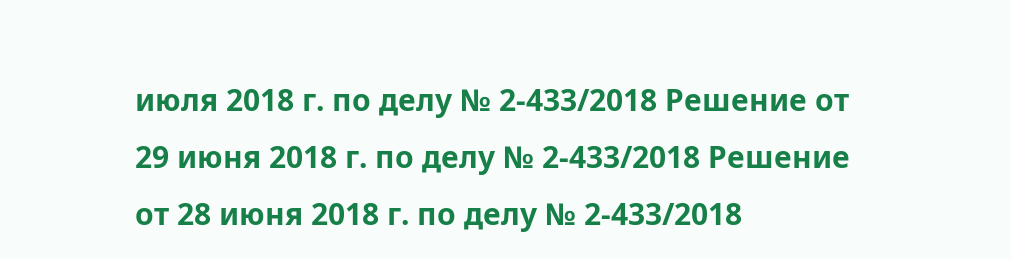июля 2018 г. по делу № 2-433/2018 Решение от 29 июня 2018 г. по делу № 2-433/2018 Решение от 28 июня 2018 г. по делу № 2-433/2018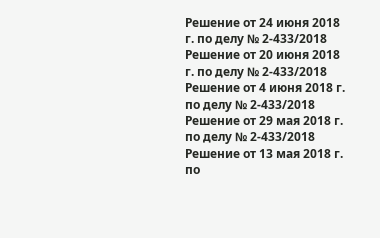Решение от 24 июня 2018 г. по делу № 2-433/2018 Решение от 20 июня 2018 г. по делу № 2-433/2018 Решение от 4 июня 2018 г. по делу № 2-433/2018 Решение от 29 мая 2018 г. по делу № 2-433/2018 Решение от 13 мая 2018 г. по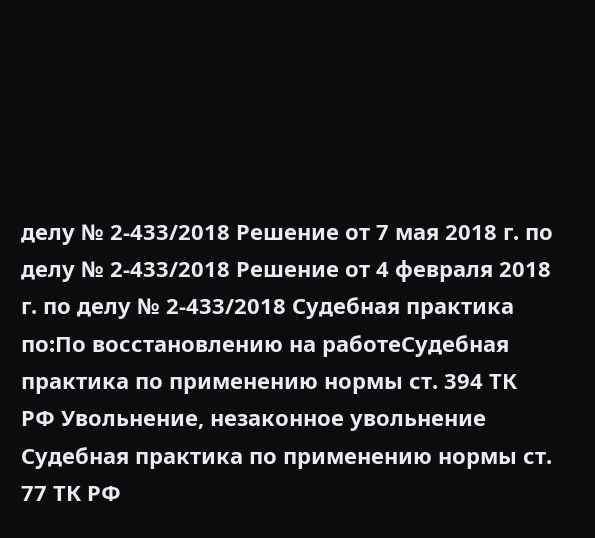делу № 2-433/2018 Решение от 7 мая 2018 г. по делу № 2-433/2018 Решение от 4 февраля 2018 г. по делу № 2-433/2018 Судебная практика по:По восстановлению на работеСудебная практика по применению нормы ст. 394 ТК РФ Увольнение, незаконное увольнение Судебная практика по применению нормы ст. 77 ТК РФ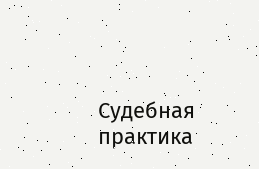Судебная практика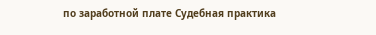по заработной плате Судебная практика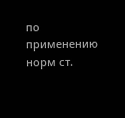по применению норм ст.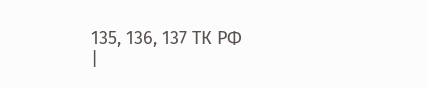135, 136, 137 ТК РФ
|